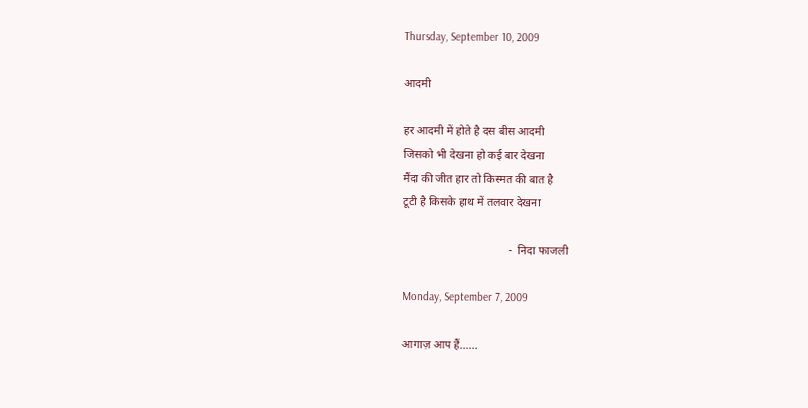Thursday, September 10, 2009

आदमी

हर आदमी में होते है दस बीस आदमी
जिसको भी देखना हो कई बार देखना
मैंदा की जीत हार तो किस्मत की बात है
टूटी है किसके हाथ में तलवार देखना

                                     -  निदा फाजली

Monday, September 7, 2009

आगाज़ आप हैं......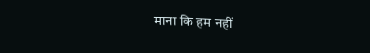माना कि हम नहीं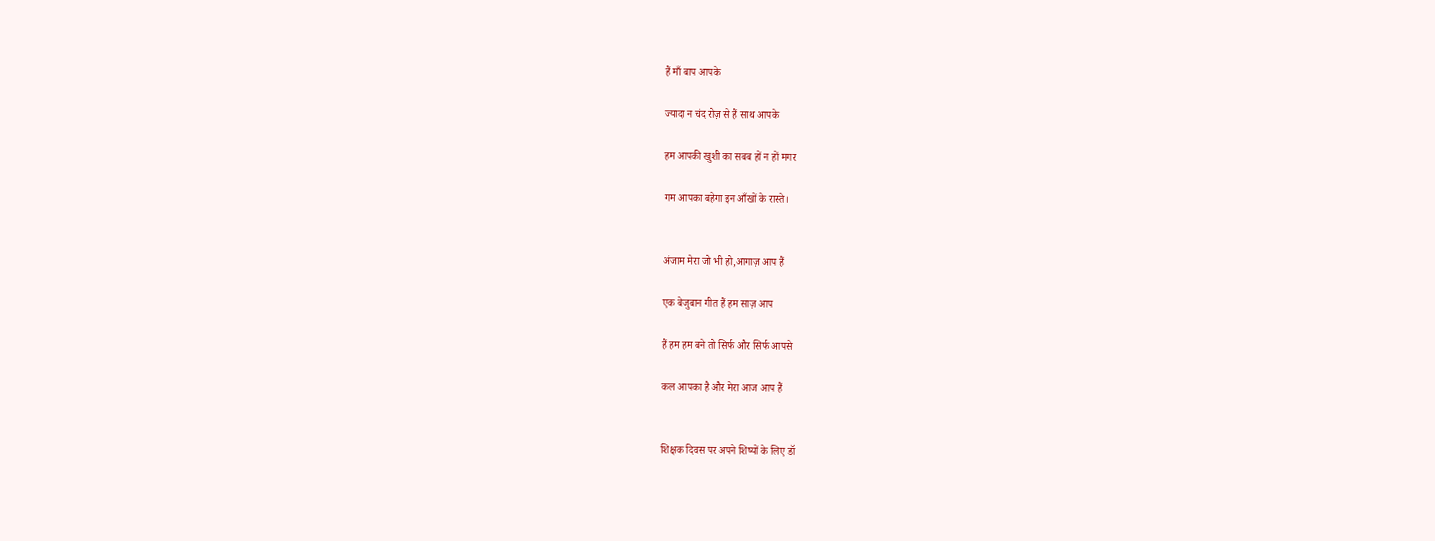हैं माँ बाप आपके

ज्यादा न चंद रोज़ से हैं साथ आपके

हम आपकी खुशी का सबब हों न हों मगर

गम आपका बहेगा इन आँखों के रास्ते।


अंजाम मेरा जो भी हो,आगाज़ आप हैं

एक बेजुबान गीत हैं हम साज़ आप

हैं हम हम बने तो सिर्फ और सिर्फ आपसे

कल आपका है और मेरा आज आप हैं


शिक्षक दिवस पर अपने शिष्यों के लिए डॉ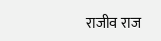राजीव राज